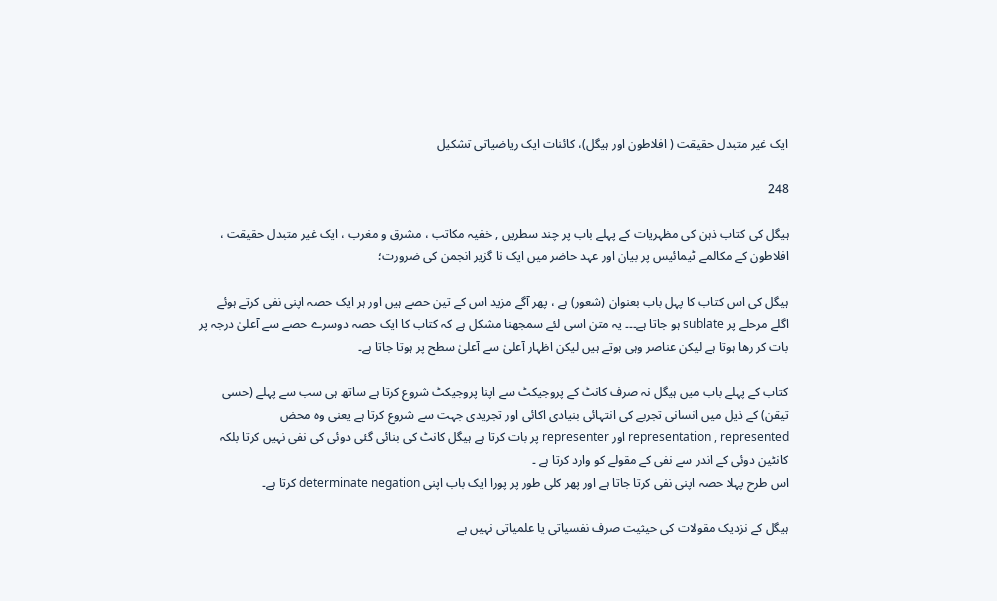ایک غیر متبدل حقیقت ( افلاطون اور ہیگل)، کائنات ایک ریاضیاتی تشکیل

248

ہیگل کی کتاب ذہن کی مظہریات کے پہلے باب پر چند سطریں , خفیہ مکاتب ، مشرق و مغرب ، ایک غیر متبدل حقیقت ، افلاطون کے مکالمے ٹیمائیس پر بیان اور عہد حاضر میں ایک نا گزیر انجمن کی ضرورت؛

ہیگل کی اس کتاب کا پہل باب بعنوان (شعور) ہے ، پھر آگے مزید اس کے تین حصے ہیں اور ہر ایک حصہ اپنی نفی کرتے ہوئے اگلے مرحلے پر sublate ہو جاتا ہے۔۔۔ یہ متن اسی لئے سمجھنا مشکل ہے کہ کتاب کا ایک حصہ دوسرے حصے سے آعلیٰ درجہ پر بات کر رها ہوتا ہے لیکن عناصر وہی ہوتے ہیں لیکن اظہار آعلیٰ سے آعلیٰ سطح پر ہوتا جاتا ہے۔

کتاب کے پہلے باب میں ہیگل نہ صرف کانٹ کے پروجیکٹ سے اپنا پروجیکٹ شروع کرتا ہے ساتھ ہی سب سے پہلے (حسی تیقن) کے ذیل میں انسانی تجربے کی انتہائی بنیادی اکائی اور تجریدی جہت سے شروع کرتا ہے یعنی وہ محض representation , represented اور representer پر بات کرتا ہے ہیگل کانٹ کی بنائی گئی دوئی کی نفی نہیں کرتا بلکہ کانٹین دوئی کے اندر سے نفی کے مقولے کو وارد کرتا ہے ۔
اس طرح پہلا حصہ اپنی نفی کرتا جاتا ہے اور پھر کلی طور پر پورا ایک باب اپنی determinate negation کرتا ہے۔

ہیگل کے نزدیک مقولات کی حیثیت صرف نفسیاتی یا علمیاتی نہیں ہے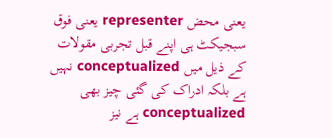یعنی محض representer یعنی فوق سبجیکٹ ہی اپنے قبل تجربی مقولات کے ذیل میں conceptualized نہیں ہے بلکہ ادراک کی گئی چیز بھی conceptualized ہے نیز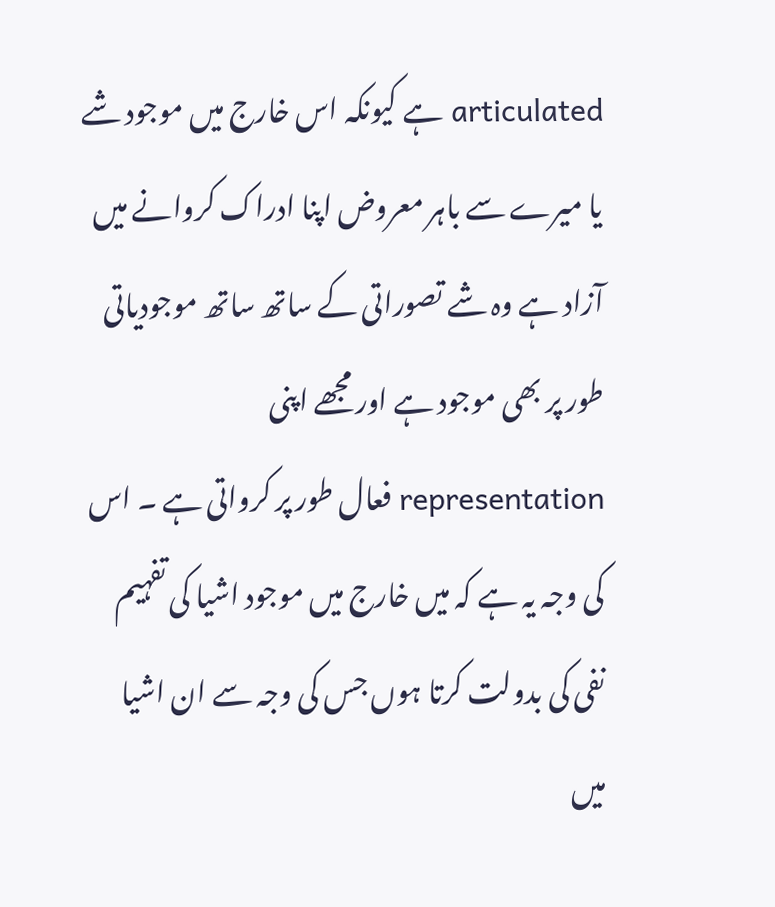articulated ہے کیونکہ اس خارج میں موجود شے یا میرے سے باہر معروض اپنا ادراک کروانے میں آزاد ہے وہ شے تصوراتی کے ساتھ ساتھ موجودیاتی طور پر بھی موجود ہے اور مجھے اپنی representation فعال طور پر کرواتی ہے ۔ اس کی وجہ یہ ہے کہ میں خارج میں موجود اشیا کی تفہیم نفی کی بدولت کرتا ہوں جس کی وجہ سے ان اشیا میں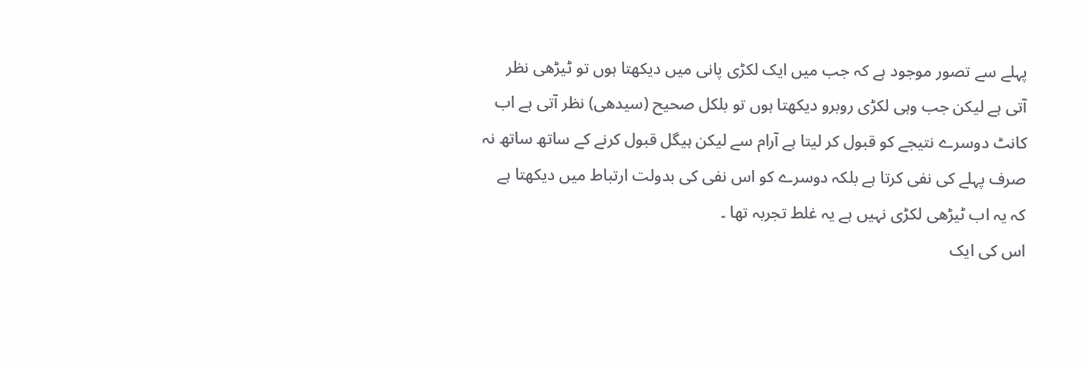پہلے سے تصور موجود ہے کہ جب میں ایک لكڑی پانی میں دیکھتا ہوں تو ٹیڑھی نظر آتی ہے لیکن جب وہی لكڑی روبرو دیکھتا ہوں تو بلکل صحیح (سیدھی) نظر آتی ہے اب کانٹ دوسرے نتیجے کو قبول کر لیتا ہے آرام سے لیکن ہیگل قبول کرنے کے ساتھ ساتھ نہ صرف پہلے کی نفی کرتا ہے بلکہ دوسرے کو اس نفی کی بدولت ارتباط میں دیکھتا ہے کہ یہ اب ٹیڑھی لکڑی نہیں ہے یہ غلط تجربہ تھا ۔
اس کی ایک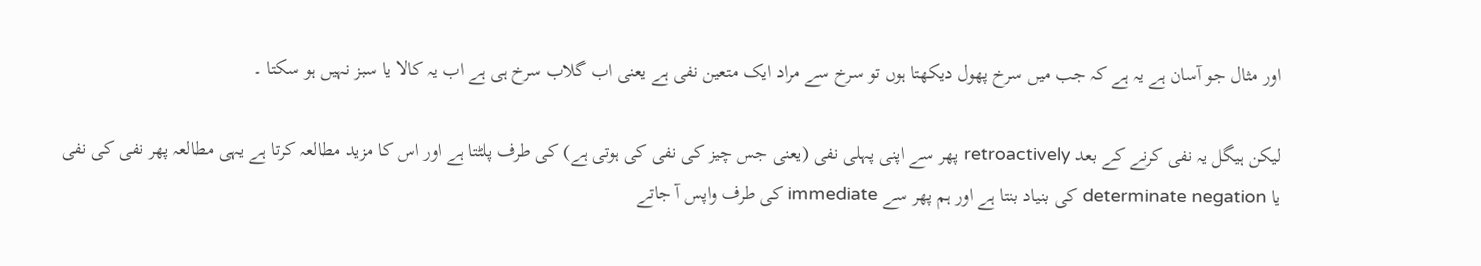اور مثال جو آسان ہے یہ ہے کہ جب میں سرخ پھول دیکھتا ہوں تو سرخ سے مراد ایک متعین نفی ہے یعنی اب گلاب سرخ ہی ہے اب یہ کالا یا سبز نہیں ہو سکتا ۔

لیکن ہیگل یہ نفی کرنے کے بعد retroactively پھر سے اپنی پہلی نفی (یعنی جس چیز کی نفی کی ہوتی ہے) کی طرف پلٹتا ہے اور اس کا مزید مطالعہ کرتا ہے یہی مطالعہ پھر نفی کی نفی یا determinate negation کی بنیاد بنتا ہے اور ہم پھر سے immediate کی طرف واپس آ جاتے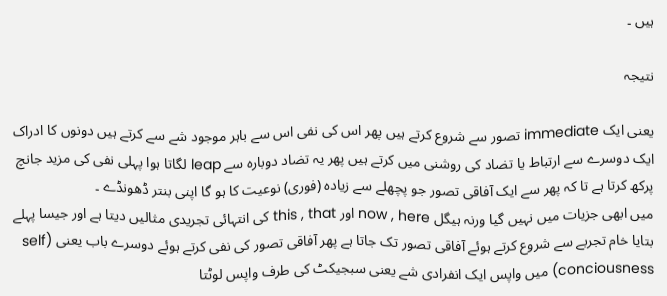ہیں ۔

نتیجہ

یعنی ایک immediate تصور سے شروع کرتے ہیں پھر اس کی نفی اس سے باہر موجود شے سے کرتے ہیں دونوں کا ادراک ایک دوسرے سے ارتباط یا تضاد کی روشنی میں کرتے ہیں پھر یہ تضاد دوبارہ سے leap لگاتا ہوا پہلی نفی کی مزید جانچ پرکھ کرتا ہے تا کہ پھر سے ایک آفاقی تصور جو پچھلے سے زیادہ (فوری) نوعیت کا ہو گا اپنی بنتر ڈھونڈے ۔
میں ابھی جزیات میں نہیں گیا ورنہ ہیگل now , here اور this , that کی انتہائی تجریدی مثالیں دیتا ہے اور جیسا پہلے بتایا خام تجربے سے شروع کرتے ہوئے آفاقی تصور تک جاتا ہے پھر آفاقی تصور کی نفی کرتے ہوئے دوسرے باب یعنی (self conciousness) میں واپس ایک انفرادی شے یعنی سبجیکٹ کی طرف واپس لوٹتا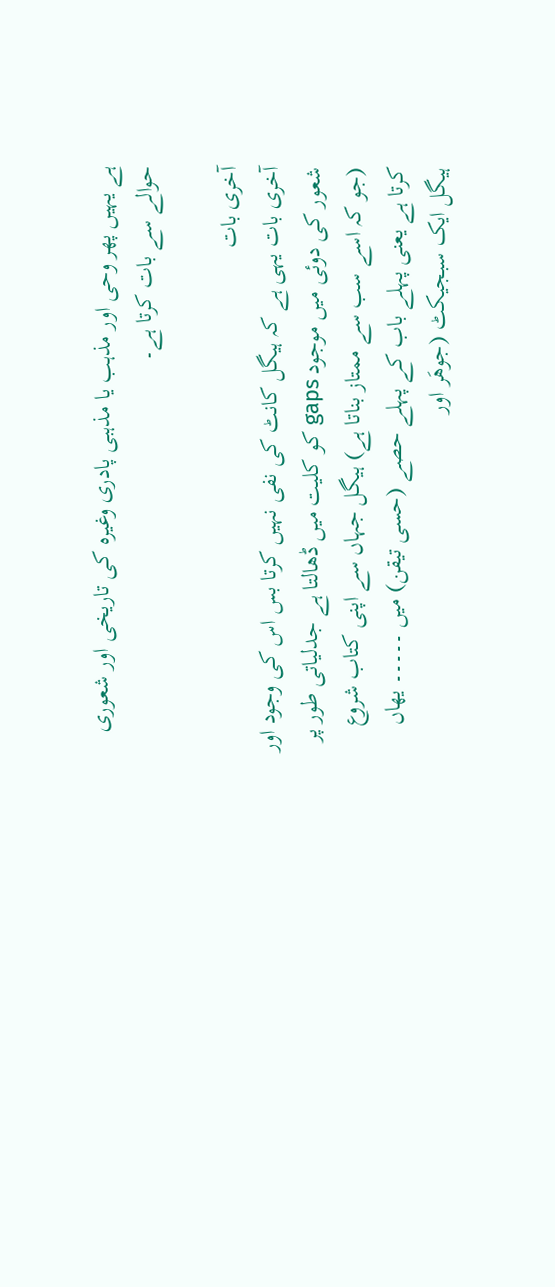ہے یہیں پھر وحی اور مذہب یا مذہبی پادری وغیرہ کی تاریخی اور شعوری حوالے سے بات کرتا ہے۔

آخری بات
آخری بات یہی ہے کہ ہیگل کانٹ کی نفی نہیں کرتا بس اس کی وجود اور شعور کی دوئی میں موجود gaps کو کلیت میں ڈھالتا ہے جدلیاتی طور پر (جو کہ اسے سب سے ممتاز بناتا ہے) ہیگل جہاں سے اپنی کتاب شروع کرتا ہے یعنی پہلے باب کے پہلے حصے (حسی تیقن) میں ۔۔۔۔۔ یھاں ہیگل ایک سبجیکٹ (جوھَر اور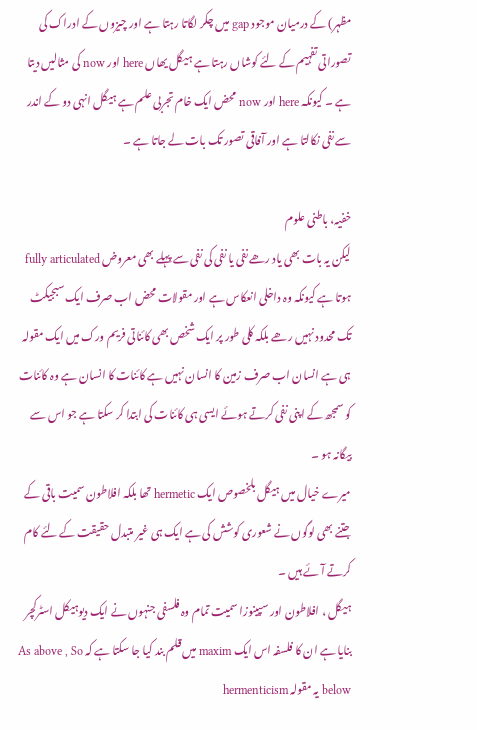مظہر) کے درمیان موجود gap میں چکر لگاتا رہتا ہے اور چیزوں کے ادراک کی تصوراتی تفہیم کے لئے کوشاں رہتا ہے ہیگل یھاں here اور now کی مثالیں دیتا ہے ۔ کیونکہ here اور now محض ایک خام تجربی علم ہے ہیگل انہی دو کے اندر سے نفی نکالتا ہے اور آفاقی تصور تک بات لے جاتا ہے ۔

خفیہ، باطنی علوم
لیکن یہ بات بھی یاد رھے نفی یا نفی کی نفی سے پہلے بھی معروض fully articulated ہوتا ہے کیونکہ وہ داخلی انعکاس ہے اور مقولات محض اب صرف ایک سبجیکٹ تک محدود نہیں رھے بلکہ کلی طور پر ایک شخص بھی کائناتی فریم ورک میں ایک مقولہ ہی ہے انسان اب صرف زمین کا انسان نہیں ہے کائنات کا انسان ہے وہ کائنات کو سمجھ کے اپنی نفی کرتے ہوئے ایسی ہی کائنات کی ابتدا کر سکتا ہے جو اس سے بیگانہ ہو ۔
میرے خیال میں ہیگل بلخصوص ایک hermetic تھا بلکہ افلاطون سمیت باقی کے جتنے بھی لوگوں نے شعوری کوشش کی ہے ایک ہی غیر متبدل حقیقت کے لئے کام کرتے آئے ہیں ۔
ہیگل ، افلاطون اور سپینوزا سمیت تمام وہ فلسفی جنہوں نے ایک دیوہیکل اسٹرکچر بنایا ہے ان کا فلسفہ اس ایک maxim میں قلم بند کیا جا سکتا ہے کہ As above , So below یہ مقولہ hermenticism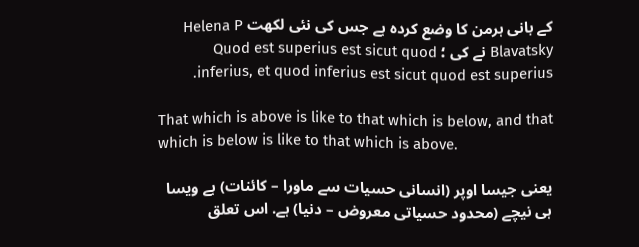کے بانی ہرمن کا وضع کردہ ہے جس کی نئی لکھت Helena P Blavatsky نے کی ؛ Quod est superius est sicut quod inferius, et quod inferius est sicut quod est superius.

That which is above is like to that which is below, and that which is below is like to that which is above.

یعنی جیسا اوپر (انسانی حسیات سے ماورا – کائنات) ہے ویسا ہی نیچے (محدود حسیاتی معروض – دنیا) ہے. اس تعلق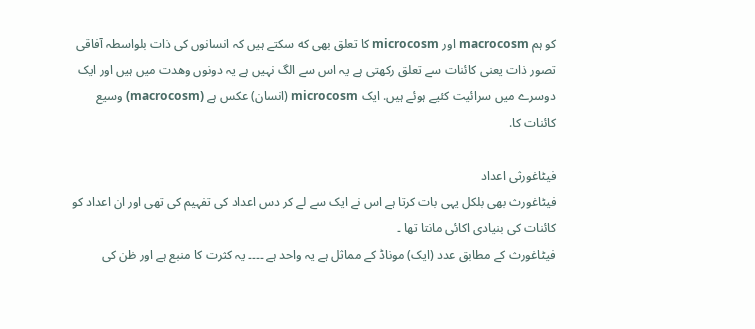کو ہم macrocosm اور microcosm کا تعلق بھی که سکتے ہیں کہ انسانوں کی ذات بلواسطہ آفاقی تصور ذات یعنی کائنات سے تعلق رکھتی ہے یہ اس سے الگ نہیں ہے یہ دونوں وهدت میں ہیں اور ایک دوسرے میں سرائیت کئیے ہوئے ہیں. ایک microcosm (انسان) عکس ہے (macrocosm) وسیع کائنات کا.

فیٹاغورثی اعداد
فیٹاغورث بھی بلکل یہی بات کرتا ہے اس نے ایک سے لے کر دس اعداد کی تفہیم کی تھی اور ان اعداد کو کائنات کی بنیادی اکائی مانتا تھا ۔
فیٹاغورث کے مطابق عدد (ایک) موناڈ کے مماثل ہے یہ واحد ہے ۔۔۔۔ یہ کثرت کا منبع ہے اور ظن کی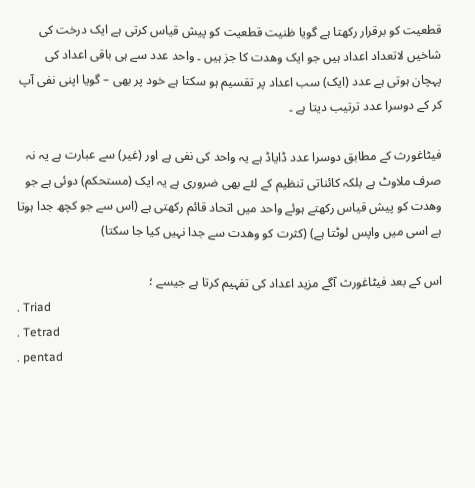قطعیت کو برقرار رکھتا ہے گویا ظنیت قطعیت کو پیش قیاس کرتی ہے ایک درخت کی شاخیں لاتعداد اعداد ہیں جو ایک وهدت کا جز ہیں ۔ واحد عدد سے ہی باقی اعداد کی پہچان ہوتی ہے عدد (ایک) سب اعداد پر تقسیم ہو سکتا ہے خود پر بھی – گویا اپنی نفی آپ کر کے دوسرا عدد ترتیب دیتا ہے ۔

فیٹاغورث کے مطابق دوسرا عدد ڈایاڈ ہے یہ واحد کی نفی ہے اور (غیر) سے عبارت ہے یہ نہ صرف ملاوٹ ہے بلکہ کائناتی تنظیم کے لئے بھی ضروری ہے یہ ایک (مستحکم) دوئی ہے جو وهدت کو پیش قیاس رکھتے ہوئے واحد میں اتحاد قائم رکھتی ہے (اس سے جو کچھ جدا ہوتا ہے اسی میں واپس لوٹتا ہے) (کثرت کو وهدت سے جدا نہیں کیا جا سکتا)

اس کے بعد فیٹاغورث آگے مزید اعداد کی تفہیم کرتا ہے جیسے ؛
. Triad
. Tetrad
. pentad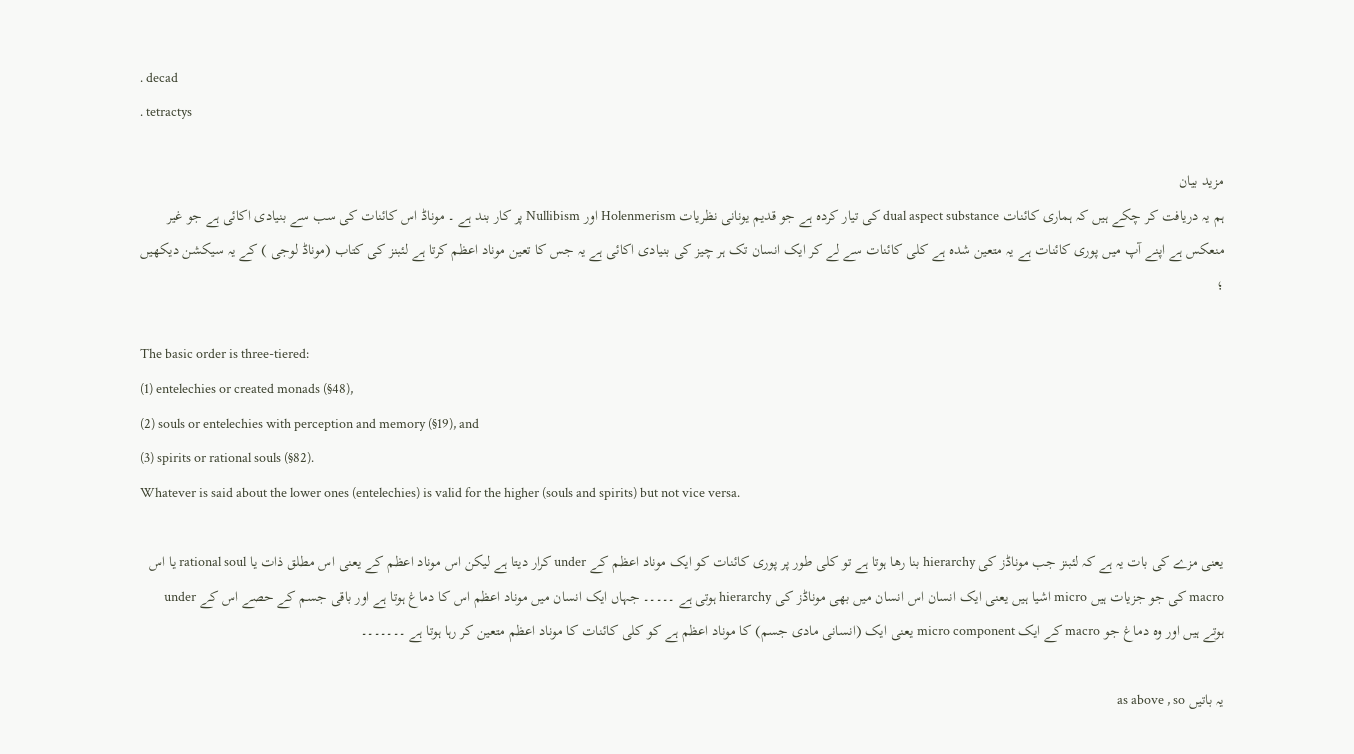. decad
. tetractys

مزید بیان
ہم یہ دریافت کر چکے ہیں کہ ہماری کائنات dual aspect substance کی تیار کردہ ہے جو قدیم یونانی نظریات Holenmerism اور Nullibism پر کار بند ہے ۔ موناڈ اس کائنات کی سب سے بنیادی اکائی ہے جو غیر منعکس ہے اپنے آپ میں پوری کائنات ہے یہ متعین شدہ ہے کلی کائنات سے لے کر ایک انسان تک ہر چیز کی بنیادی اکائی ہے یہ جس کا تعین موناد اعظم کرتا ہے لئبنز کی کتاب (موناڈ لوجی ) کے یہ سیکشن دیکھیں ؛

The basic order is three-tiered:
(1) entelechies or created monads (§48),
(2) souls or entelechies with perception and memory (§19), and
(3) spirits or rational souls (§82).
Whatever is said about the lower ones (entelechies) is valid for the higher (souls and spirits) but not vice versa.

یعنی مزے کی بات یہ ہے کہ لئبنز جب موناڈز کی hierarchy بنا رها ہوتا ہے تو کلی طور پر پوری کائنات کو ایک موناد اعظم کے under کرار دیتا ہے لیکن اس موناد اعظم کے یعنی اس مطلق ذات یا rational soul یا اس macro کی جو جزیات ہیں micro اشیا ہیں یعنی ایک انسان اس انسان میں بھی موناڈز کی hierarchy ہوتی ہے ۔۔۔۔۔ جہاں ایک انسان میں موناد اعظم اس کا دماغ ہوتا ہے اور باقی جسم کے حصے اس کے under ہوتے ہیں اور وہ دماغ جو macro کے ایک micro component یعنی ایک (انسانی مادی جسم) کا موناد اعظم ہے کو کلی کائنات کا موناد اعظم متعین کر رہا ہوتا ہے ۔۔۔۔۔۔۔

یہ باتیں as above , so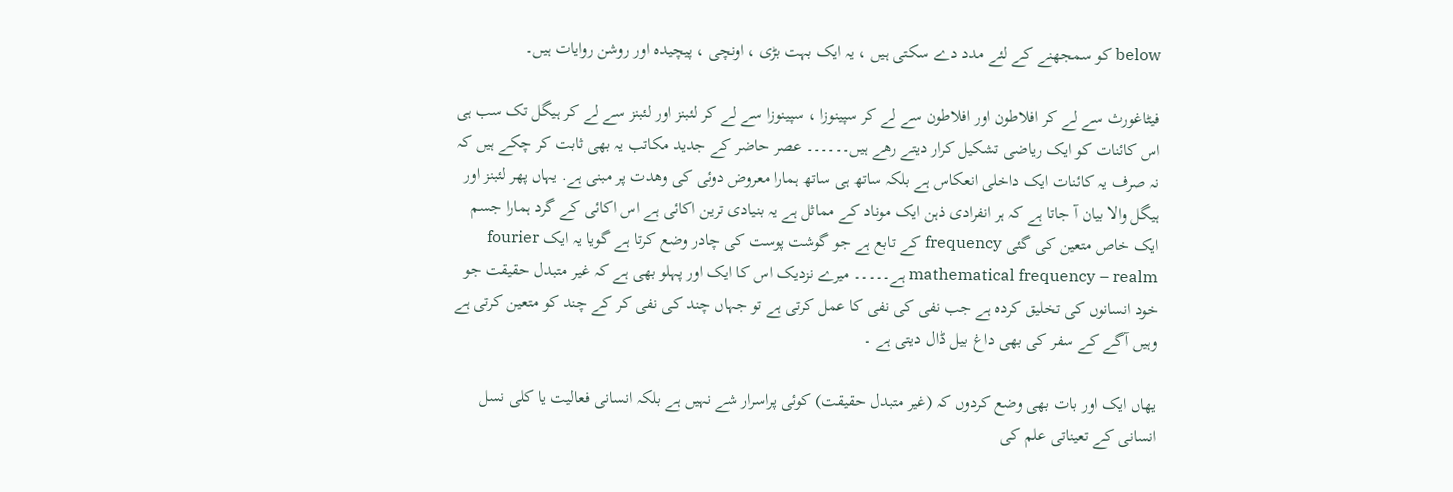below کو سمجھنے کے لئے مدد دے سکتی ہیں ، یہ ایک بہت بڑی ، اونچی ، پیچیدہ اور روشن روایات ہیں۔

فیٹاغورث سے لے کر افلاطون اور افلاطون سے لے کر سپینوزا ، سپینوزا سے لے کر لئبنز اور لئبنز سے لے کر ہیگل تک سب ہی اس کائنات کو ایک ریاضی تشکیل کرار دیتے رھے ہیں۔۔۔۔۔۔ عصر حاضر کے جدید مکاتب یہ بھی ثابت کر چکے ہیں کہ نہ صرف یہ کائنات ایک داخلی انعکاس ہے بلکہ ساتھ ہی ساتھ ہمارا معروض دوئی کی وهدت پر مبنی ہے. یہاں پھر لئبنز اور ہیگل والا بیان آ جاتا ہے کہ ہر انفرادی ذہن ایک موناد کے مماثل ہے یہ بنیادی ترین اکائی ہے اس اکائی کے گرد ہمارا جسم ایک خاص متعین کی گئی frequency کے تابع ہے جو گوشت پوست کی چادر وضع کرتا ہے گویا یہ ایک fourier mathematical frequency – realm ہے۔۔۔۔۔ میرے نزدیک اس کا ایک اور پہلو بھی ہے کہ غیر متبدل حقیقت جو خود انسانوں کی تخلیق کردہ ہے جب نفی کی نفی کا عمل کرتی ہے تو جہاں چند کی نفی کر کے چند کو متعین کرتی ہے وہیں آگے کے سفر کی بھی داغ بیل ڈال دیتی ہے ۔

یھاں ایک اور بات بھی وضع کردوں کہ (غیر متبدل حقیقت) کوئی پراسرار شے نہیں ہے بلکہ انسانی فعالیت یا کلی نسل انسانی کے تعیناتی علم کی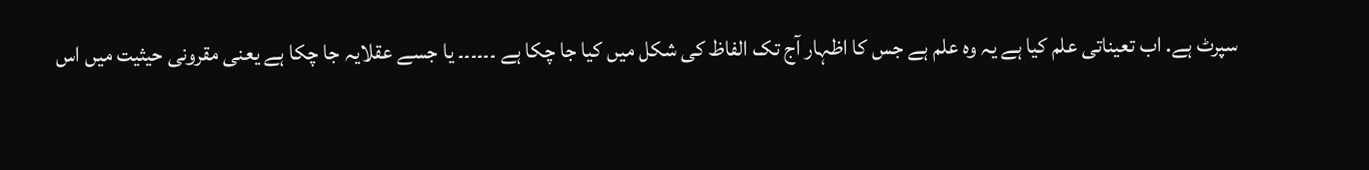سپرٹ ہے. اب تعیناتی علم کیا ہے یہ وہ علم ہے جس کا اظہار آج تک الفاظ کی شکل میں کیا جا چکا ہے ۔۔۔۔۔۔ یا جسے عقلایہ جا چکا ہے یعنی مقرونی حیثیت میں اس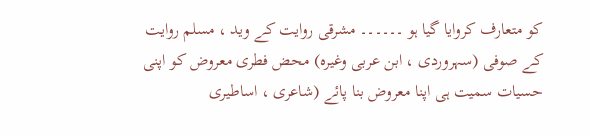کو متعارف کروایا گیا ہو ۔۔۔۔۔۔ مشرقی روایت کے وید ، مسلم روایت کے صوفی (سہروردی ، ابن عربی وغیرہ) محض فطری معروض کو اپنی حسیات سمیت ہی اپنا معروض بنا پائے (شاعری ، اساطیری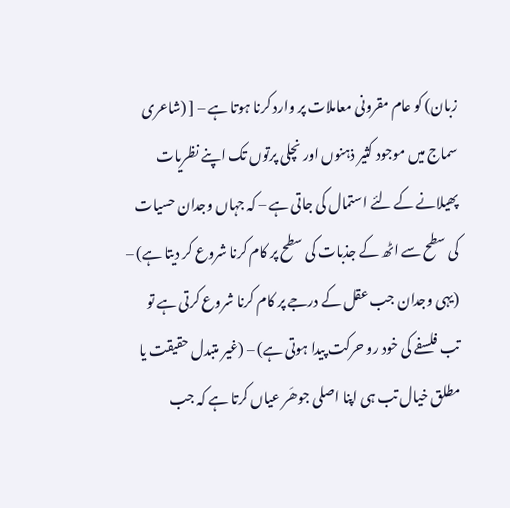زبان) کو عام مقرونی معاملات پر وارد کرنا ہوتا ہے – [ (شاعری سماج میں موجود کثیر ذہنوں اور نچلی پرتوں تک اپنے نظریات پھیلانے کے لئے استمال کی جاتی ہے – کہ جہاں وجدان حسیات کی سطح سے اٹھ کے جذبات کی سطح پر کام کرنا شروع کر دیتا ہے) – (یہی وجدان جب عقل کے درجے پر کام کرنا شروع کرتی ہے تو تب فلسفے کی خود رو حرکت پیدا ہوتی ہے) – (غیر متبدل حقیقت یا مطلق خیال تب ہی اپنا اصلی جوھَر عیاں کرتا ہے کہ جب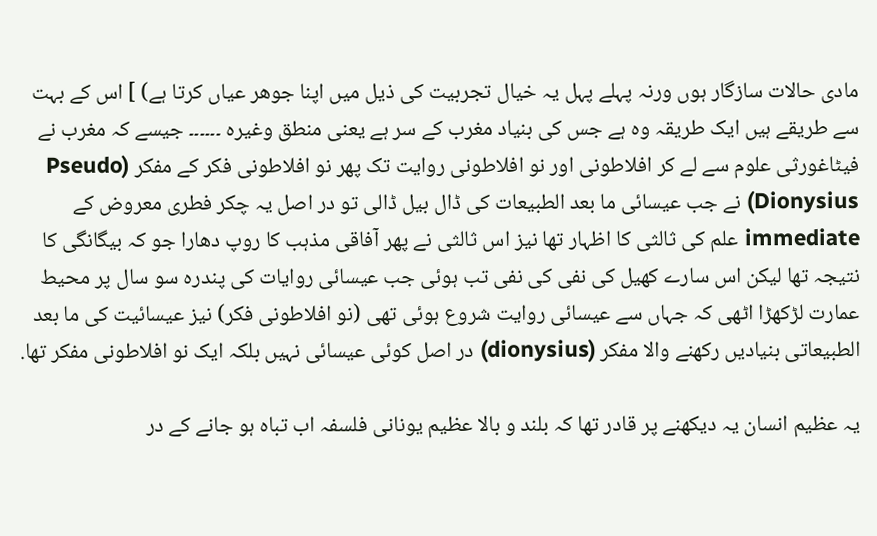مادی حالات سازگار ہوں ورنہ پہلے پہل یہ خیال تجربیت کی ذیل میں اپنا جوھر عياں کرتا ہے) ] اس کے بہت سے طریقے ہیں ایک طریقہ وہ ہے جس کی بنیاد مغرب کے سر ہے یعنی منطق وغیرہ ۔۔۔۔۔۔ جیسے کہ مغرب نے فیٹاغورثی علوم سے لے کر افلاطونی اور نو افلاطونی روایت تک پھر نو افلاطونی فکر کے مفکر (Pseudo Dionysius) نے جب عیسائی ما بعد الطبیعات کی ڈال بیل ڈالی تو در اصل یہ چکر فطری معروض کے immediate علم کی ثالثی کا اظہار تھا نیز اس ثالثی نے پھر آفاقی مذہب کا روپ دھارا جو کہ بیگانگی کا نتیجہ تھا لیکن اس سارے کھیل کی نفی کی نفی تب ہوئی جب عیسائی روایات کی پندرہ سو سال پر محیط عمارت لڑکھڑا اٹھی کہ جہاں سے عیسائی روایت شروع ہوئی تھی (نو افلاطونی فکر) نیز عیسائیت کی ما بعد الطبیعاتی بنیادیں رکھنے والا مفكر (dionysius) در اصل کوئی عیسائی نہیں بلکہ ایک نو افلاطونی مفکر تھا.

یہ عظیم انسان یہ دیکھنے پر قادر تھا کہ بلند و بالا عظیم یونانی فلسفہ اب تباہ ہو جانے کے در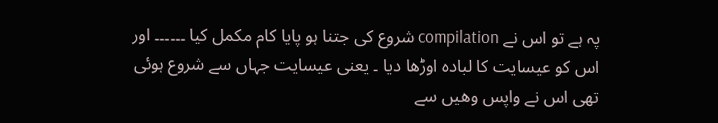پہ ہے تو اس نے compilation شروع کی جتنا ہو پایا کام مکمل کیا ۔۔۔۔۔۔ اور اس کو عیسایت کا لبادہ اوڑھا دیا ۔ یعنی عیسایت جہاں سے شروع ہوئی تھی اس نے واپس وھیں سے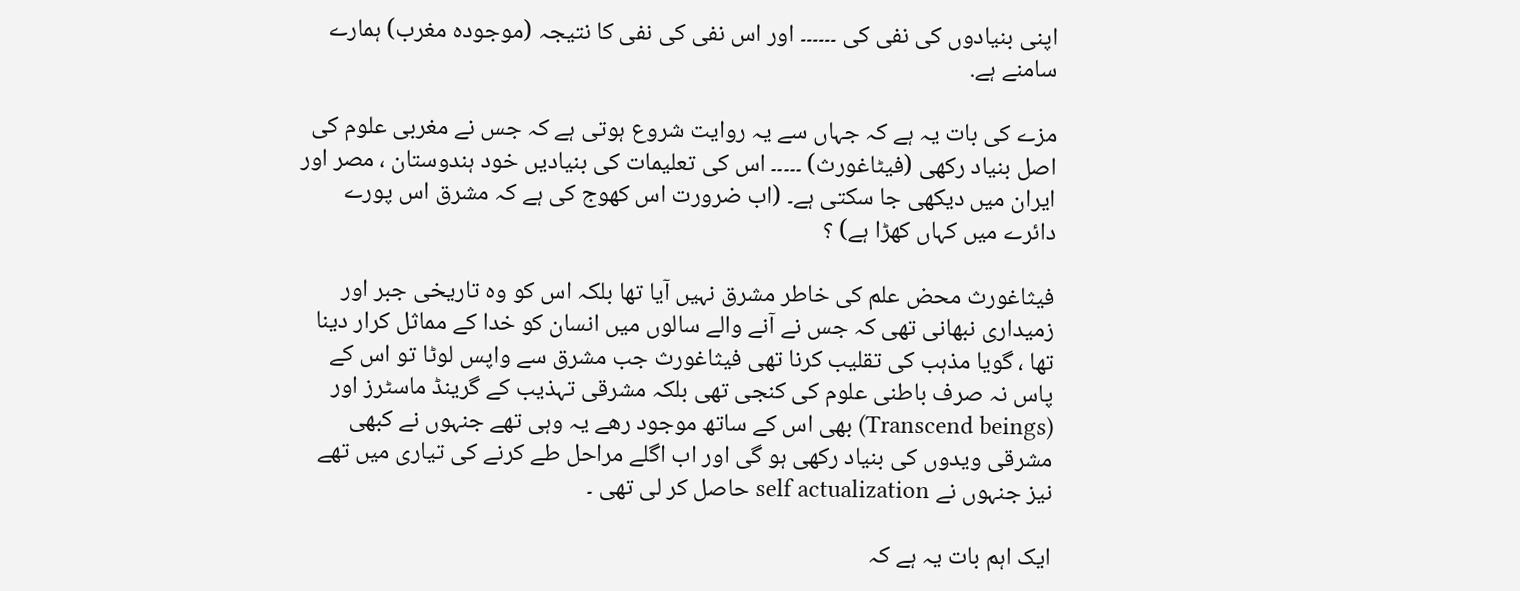اپنی بنیادوں کی نفی کی ۔۔۔۔۔۔ اور اس نفی کی نفی کا نتیجہ (موجودہ مغرب) ہمارے سامنے ہے.

مزے کی بات یہ ہے کہ جہاں سے یہ روایت شروع ہوتی ہے کہ جس نے مغربی علوم کی اصل بنیاد رکھی (فیٹاغورث) ۔۔۔۔۔ اس کی تعلیمات کی بنیادیں خود ہندوستان ، مصر اور ایران میں دیکھی جا سکتی ہے۔ (اب ضرورت اس کھوج کی ہے کہ مشرق اس پورے دائرے میں کہاں کھڑا ہے) ؟

فیثاغورث محض علم کی خاطر مشرق نہیں آیا تھا بلکہ اس کو وہ تاریخی جبر اور زمیداری نبھانی تھی کہ جس نے آنے والے سالوں میں انسان کو خدا کے مماثل کرار دینا تھا ، گویا مذہب کی تقلیب کرنا تھی فیثاغورث جب مشرق سے واپس لوٹا تو اس کے پاس نہ صرف باطنی علوم کی کنجی تھی بلکہ مشرقی تہذیب کے گرینڈ ماسٹرز اور (Transcend beings) بھی اس کے ساتھ موجود رھے یہ وہی تھے جنہوں نے کبھی مشرقی ویدوں کی بنیاد رکھی ہو گی اور اب اگلے مراحل طے کرنے کی تیاری میں تھے نیز جنہوں نے self actualization حاصل کر لی تھی ۔

ایک اہم بات یہ ہے کہ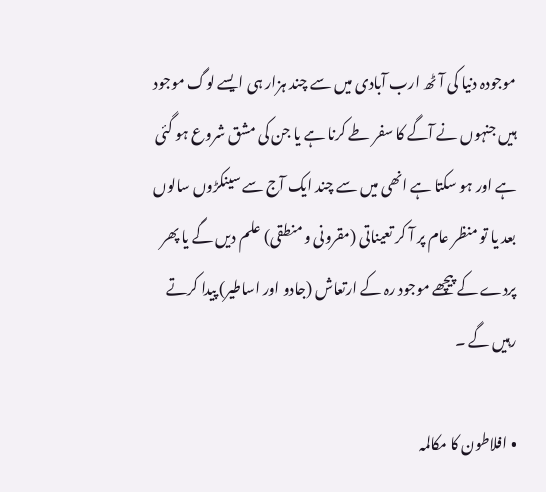موجودہ دنیا کی آٹھ ارب آبادی میں سے چند ہزار ہی ایسے لوگ موجود ہیں جنہوں نے آگے کا سفر طے کرنا ہے یا جن کی مشق شروع ہو گئی ہے اور ہو سکتا ہے انھی میں سے چند ایک آج سے سینکڑوں سالوں بعد یا تو منظر عام پر آ کر تعیناتی (مقرونی و منطقی) علم دیں گے یا پھر پردے کے پیچھے موجود رہ کے ارتعاش (جادو اور اساطیر) پیدا کرتے رہیں گے ۔

• افلاطون کا مکالمہ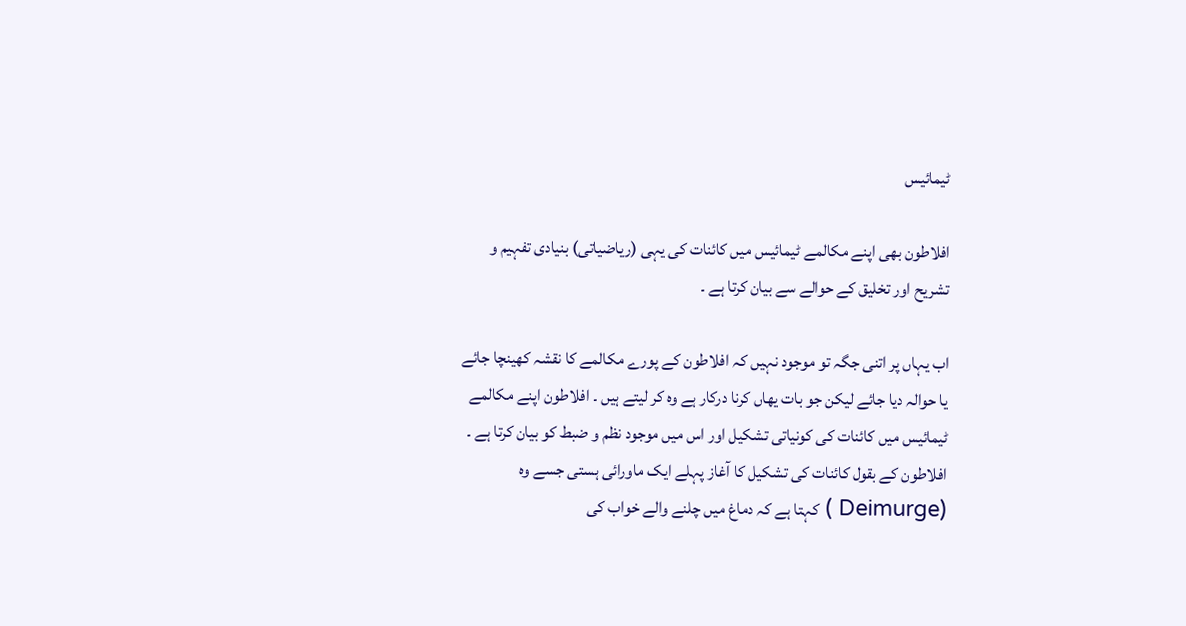ٹیمائیس

افلاطون بھی اپنے مکالمے ٹیمائیس میں کائنات کی یہی (ریاضیاتی) بنیادی تفہیم و تشریح اور تخلیق کے حوالے سے بیان کرتا ہے ۔

اب یہاں پر اتنی جگہ تو موجود نہیں کہ افلاطون کے پورے مکالمے کا نقشہ کھینچا جائے یا حوالہ دیا جائے لیکن جو بات یھاں کرنا درکار ہے وہ کر لیتے ہیں ۔ افلاطون اپنے مکالمے ٹیمائیس میں کائنات کی کونیاتی تشکیل اور اس میں موجود نظم و ضبط کو بیان کرتا ہے ۔
افلاطون کے بقول کائنات کی تشکیل کا آغاز پہلے ایک ماورائی ہستی جسے وہ (Deimurge ) کہتا ہے کہ دماغ میں چلنے والے خواب کی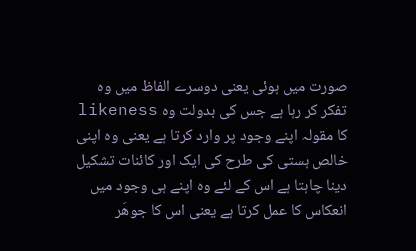صورت میں ہوئی یعنی دوسرے الفاظ میں وہ تفكر کر رہا ہے جس کی بدولت وہ likeness کا مقولہ اپنے وجود پر وارد کرتا ہے یعنی وہ اپنی خالص ہستی کی طرح کی ایک اور کائنات تشکیل دینا چاہتا ہے اس کے لئے وہ اپنے ہی وجود میں انعکاس کا عمل کرتا ہے یعنی اس کا جوھَر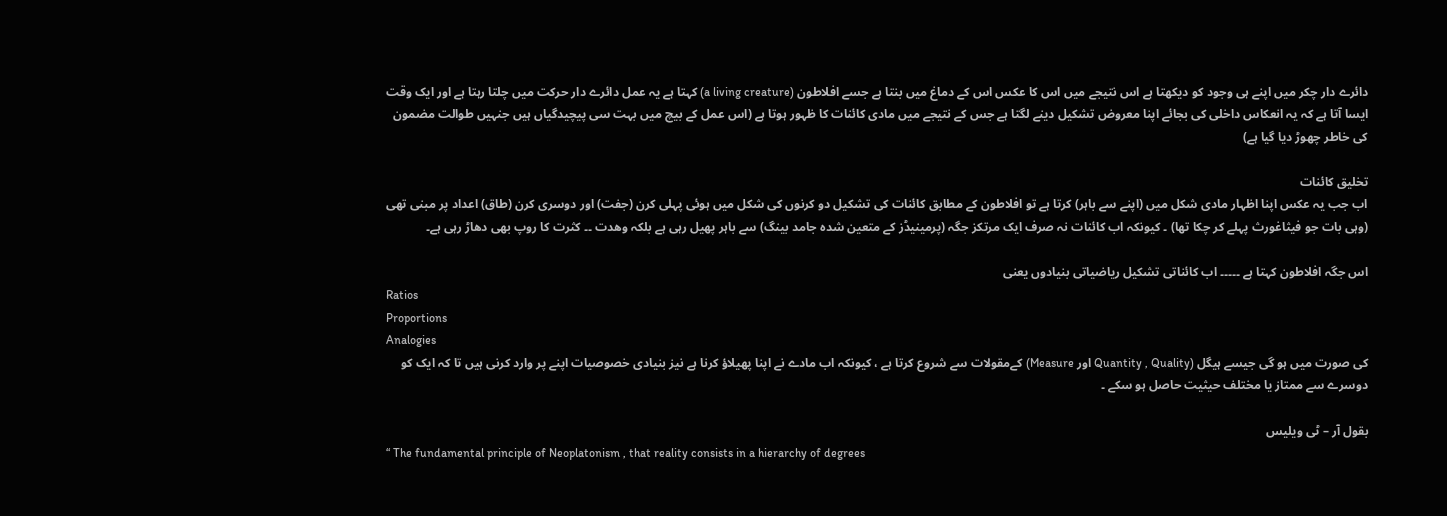دائرے دار چکر میں اپنے ہی وجود کو دیکھتا ہے اس نتیجے میں اس کا عکس اس کے دماغ میں بنتا ہے جسے افلاطون (a living creature) کہتا ہے یہ عمل دائرے دار حرکت میں چلتا رہتا ہے اور ایک وقت ایسا آتا ہے کہ یہ انعکاس داخلی کی بجائے اپنا معروض تشکیل دینے لگتا ہے جس کے نتیجے میں مادی کائنات کا ظہور ہوتا ہے (اس عمل کے بیچ میں بہت سی پیچیدگیاں ہیں جنہیں طوالت مضمون کی خاطر چھوڑ دیا گیا ہے)

تخلیق کائنات
اب جب یہ عکس اپنا اظہار مادی شکل میں (اپنے سے باہر) کرتا ہے تو افلاطون کے مطابق کائنات کی تشکیل دو کرنوں کی شکل میں ہوئی پہلی کرن (جفت) اور دوسری کرن (طاق) اعداد پر مبنی تھی (وہی بات جو فیثاغورث پہلے کر چکا تھا) ۔ کیونکہ اب کائنات نہ صرف ایک مرتکز جگہ (پرمینیڈز کے متعین شدہ جامد بینگ) سے باہر پھیل رہی ہے بلکہ وهدت ۔۔ کثرت کا روپ بھی دھاڑ رہی ہے۔

اس جگہ افلاطون کہتا ہے ۔۔۔۔۔ اب کائناتی تشکیل ریاضیاتی بنیادوں یعنی
Ratios
Proportions
Analogies
کی صورت میں ہو گی جیسے ہیگل (Quantity , Quality اور Measure) کےمقولات سے شروع کرتا ہے ، کیونکہ اب مادے نے اپنا پھیلاؤ کرنا ہے نیز بنیادی خصوصیات اپنے پر وارد کرنی ہیں تا کہ ایک کو دوسرے سے ممتاز یا مختلف حیثیت حاصل ہو سکے ۔

بقول آر – ٹی ویلیس
“ The fundamental principle of Neoplatonism , that reality consists in a hierarchy of degrees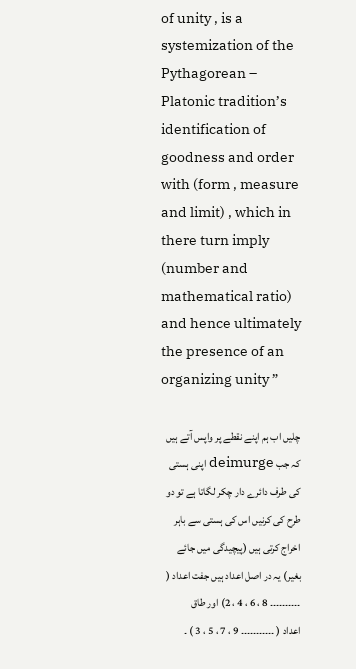of unity , is a systemization of the Pythagorean – Platonic tradition’s identification of goodness and order with (form , measure and limit) , which in there turn imply (number and mathematical ratio) and hence ultimately the presence of an organizing unity ”

چلیں اب ہم اپنے نقطے پر واپس آتے ہیں کہ جب deimurge اپنی ہستی کی طرف دائرے دار چکر لگاتا ہے تو دو طرح کی کرنیں اس کی ہستی سے باہر اخراج کرتی ہیں (پیچیدگی میں جائے بغیر) یہ در اصل اعداد ہیں جفت اعداد ( ۔۔۔۔۔۔۔۔۔۔ 8 ، 6 ، 4 ، 2) اور طاق اعداد ( ۔۔۔۔۔۔۔۔۔۔۔ 9 ، 7 ، 5 ، 3 ) ۔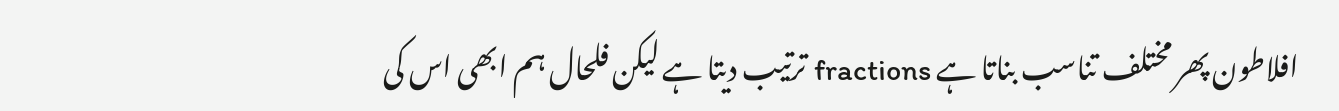افلاطون پھر مختلف تناسب بناتا ہے fractions ترتیب دیتا ہے لیکن فلحال ہم ابھی اس کی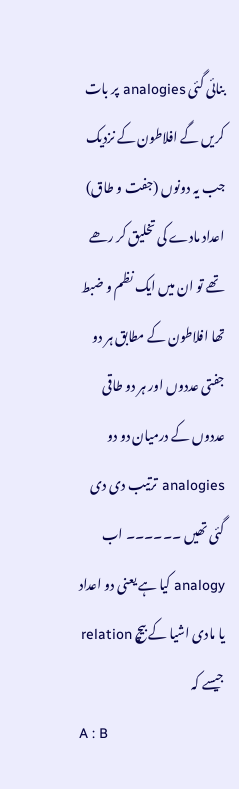بنائی گئی analogies پر بات کریں گے افلاطون کے نزدیک جب یہ دونوں (جفت و طاق) اعداد مادے کی تخلیق کر رھے تھے تو ان میں ایک نظم و ضبط تھا افلاطون کے مطابق ہر دو جفتی عددوں اور ہر دو طاقی عددوں کے درمیان دو دو analogies ترتیب دی دی گئی تھیں ۔۔۔۔۔۔ اب analogy کیا ہے یعنی دو اعداد یا مادی اشیا کے بیچ relation جیسے کہ
A : B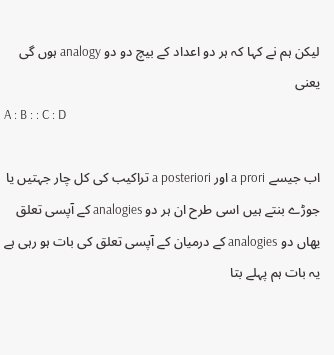لیکن ہم نے کہا کہ ہر دو اعداد کے بیچ دو دو analogy ہوں گی یعنی
A : B : : C : D

اب جیسے a prori اور a posteriori تراکیب کی کل چار جہتیں یا جوڑے بنتے ہیں اسی طرح ان ہر دو analogies کے آپسی تعلق یھاں دو analogies کے درمیان کے آپسی تعلق کی بات ہو رہی ہے یہ بات ہم پہلے بتا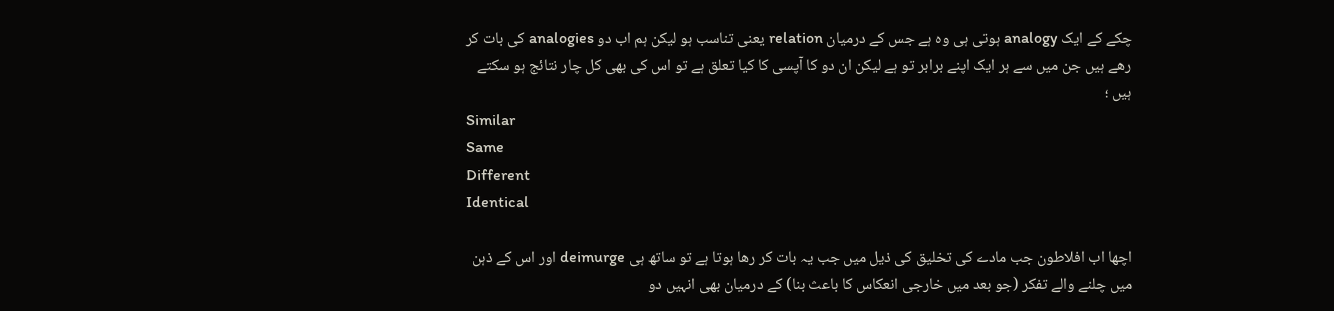چکے کے ایک analogy ہوتی ہی وہ ہے جس کے درمیان relation یعنی تناسب ہو لیکن ہم اب دو analogies کی بات کر رھے ہیں جن میں سے ہر ایک اپنے برابر تو ہے لیکن ان دو کا آپسی کا کیا تعلق ہے تو اس کی بھی کل چار نتائج ہو سکتے ہیں ؛
Similar
Same
Different
Identical

اچھا اب افلاطون جب مادے کی تخلیق کی ذیل میں جب یہ بات کر رها ہوتا ہے تو ساتھ ہی deimurge اور اس کے ذہن میں چلنے والے تفكر (جو بعد میں خارجی انعکاس کا باعث بنا) کے درمیان بھی انہیں دو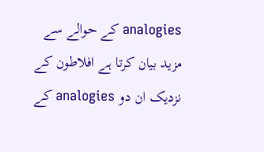analogies کے حوالے سے مزید بیان کرتا ہے افلاطون کے نزدیک ان دو analogies کے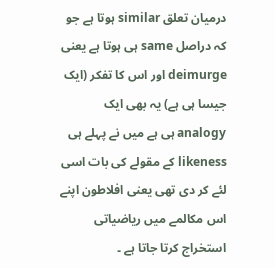درمیان تعلق similar ہوتا ہے جو کہ دراصل same ہی ہوتا ہے یعنی deimurge اور اس کا تفكر (ایک جیسا ہی ہے) یہ بھی ایک analogy ہی ہے میں نے پہلے ہی likeness کے مقولے کی بات اسی لئے کر دی تھی یعنی افلاطون اپنے اس مکالمے میں ریاضیاتی استخراج کرتا جاتا ہے ۔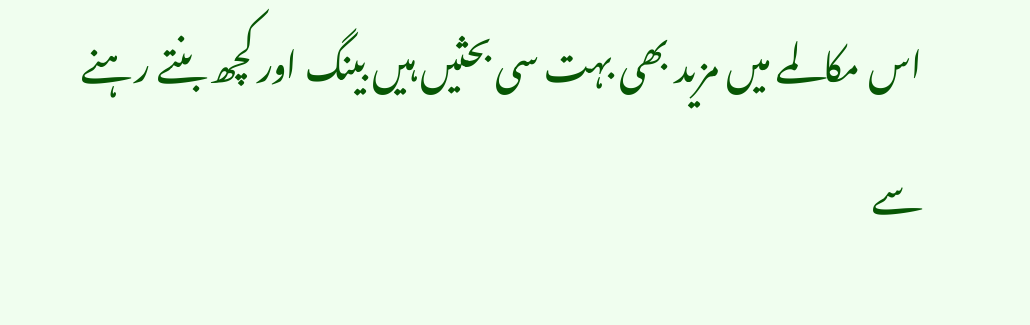اس مکالمے میں مزید بھی بہت سی بحثیں ہیں بینگ اور کچھ بنتے رہنے سے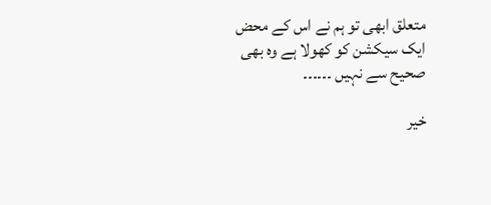متعلق ابھی تو ہم نے اس کے محض ایک سیکشن کو کھولا ہے وه بھی صحیح سے نہیں ۔۔۔۔۔۔

خیر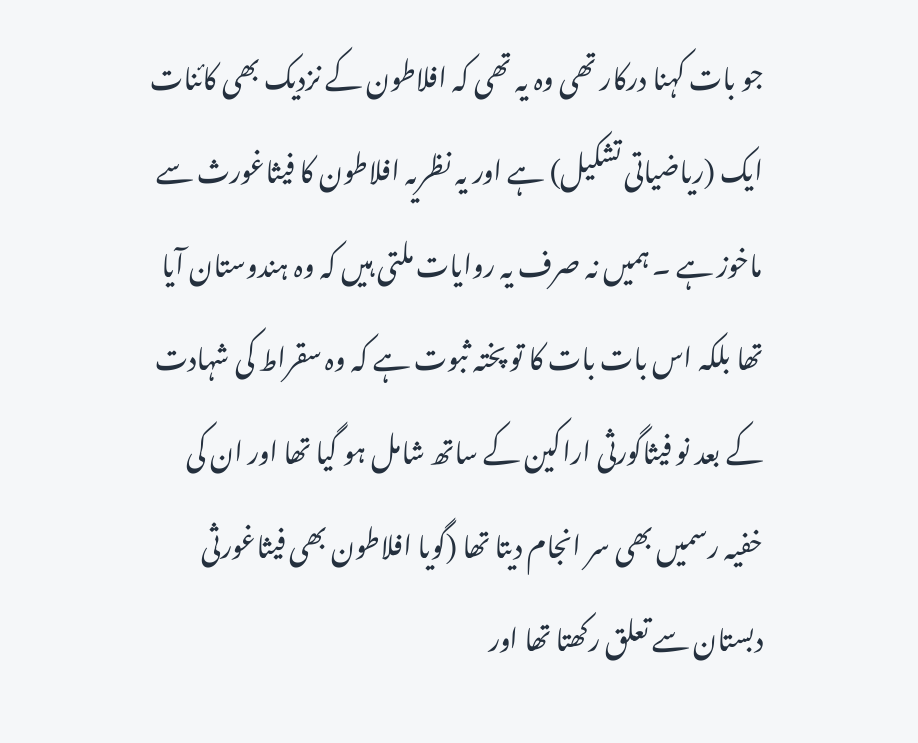جو بات کہنا درکار تھی وہ یہ تھی کہ افلاطون کے نزدیک بھی کائنات ایک (ریاضیاتی تشکیل) ہے اور یہ نظریہ افلاطون کا فیثاغورث سے ماخوز ہے ۔ ہمیں نہ صرف یہ روایات ملتی ہیں کہ وہ ہندوستان آیا تھا بلکہ اس بات بات کا تو پختہ ثبوت ہے کہ وہ سقراط کی شہادت کے بعد نو فیثاگورثی اراکین کے ساتھ شامل ہو گیا تھا اور ان کی خفیہ رسمیں بھی سر انجام دیتا تھا (گویا افلاطون بھی فیثاغورثی دبستان سے تعلق رکھتا تھا اور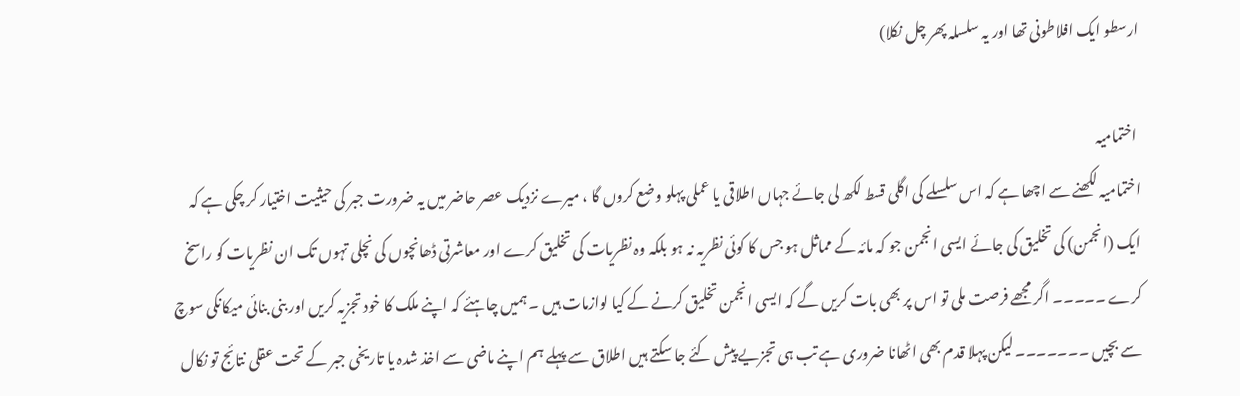ارسطو ایک افلاطونی تھا اور یہ سلسلہ پھر چل نکلا)

 اختمامیہ
اختمامیہ لکھنے سے اچھا ہے کہ اس سلسلے کی اگلی قسط لکھ لی جائے جہاں اطلاقی یا عملی پہلو وضع کروں گا ، میرے نزدیک عصر حاضر میں یہ ضرورت جبر کی حیثیت اختیار کر چکی ہے کہ ایک (انجمن) کی تخلیق کی جائے ایسی انجمن جو کہ مائہ کے مماثل ہو جس کا کوئی نظریہ نہ ہو بلکہ وہ نظریات کی تخلیق کرے اور معاشرتی ڈھانچوں کی نچلی تہوں تک ان نظریات کو راسخ کرے ۔۔۔۔۔ اگر مجھے فرصت ملی تو اس پر بھی بات کریں گے کہ ایسی انجمن تخلیق کرنے کے کیا لوازمات ہیں ۔ ہمیں چاہئے کہ اپنے ملک کا خود تجزیہ کریں اور بنی بنائی میکانکی سوچ سے بچیں ۔۔۔۔۔۔۔ لیکن پہلا قدم بھی اٹھانا ضروری ہے تب ہی تجزیے پیش کئے جا سکتے ہیں اطلاق سے پہلے ہم اپنے ماضی سے اخذ شدہ یا تاریخی جبر کے تحت عقلی نتائج تو نکال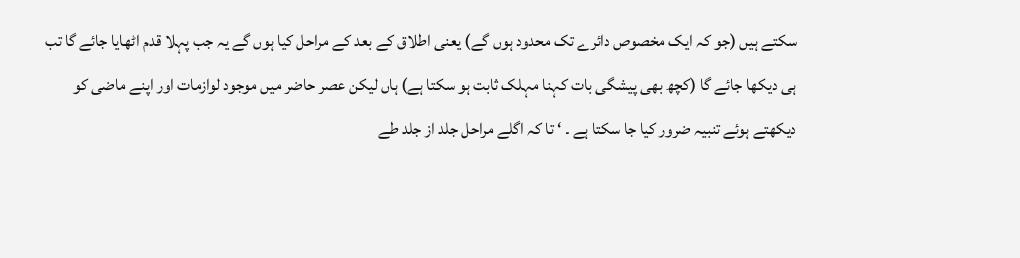سکتے ہیں (جو کہ ایک مخصوص دائرے تک محدود ہوں گے) یعنی اطلاق کے بعد کے مراحل کیا ہوں گے یہ جب پہلا قدم اٹھایا جائے گا تب ہی دیکھا جائے گا (کچھ بھی پیشگی بات کہنا مہلک ثابت ہو سکتا ہے) ہاں لیکن عصر حاضر میں موجود لوازمات اور اپنے ماضی کو دیکھتے ہوئے تنبیہ ضرور کیا جا سکتا ہے ۔ ‘ تا کہ اگلے مراحل جلد از جلد طے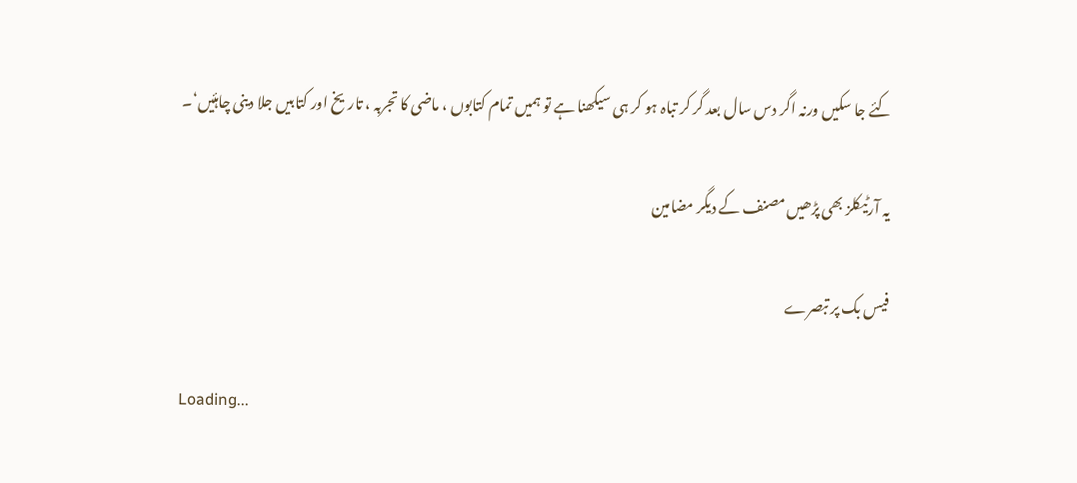کئے جا سکیں ورنہ اگر دس سال بعد گر کر تباہ ہو کر ہی سیکھنا ہے تو ہمیں تمام کتابوں ، ماضی کا تجربہ ، تاریخ اور کتابیں جلا دینی چاہئیں‘۔

یہ آرٹیکلز بھی پڑھیں مصنف کے دیگر مضامین

فیس بک پر تبصرے

Loading...